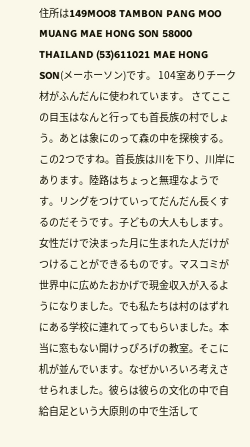住所は149MOO8 TAMBON PANG MOO MUANG MAE HONG SON 58000 THAILAND (53)611021 MAE HONG SON(メーホーソン)です。 104室ありチーク材がふんだんに使われています。 さてここの目玉はなんと行っても首長族の村でしょう。あとは象にのって森の中を探検する。この2つですね。首長族は川を下り、川岸にあります。陸路はちょっと無理なようです。リングをつけていってだんだん長くするのだそうです。子どもの大人もします。女性だけで決まった月に生まれた人だけがつけることができるものです。マスコミが世界中に広めたおかげで現金収入が入るようになりました。でも私たちは村のはずれにある学校に連れてってもらいました。本当に窓もない開けっぴろげの教室。そこに机が並んでいます。なぜかいろいろ考えさせられました。彼らは彼らの文化の中で自給自足という大原則の中で生活して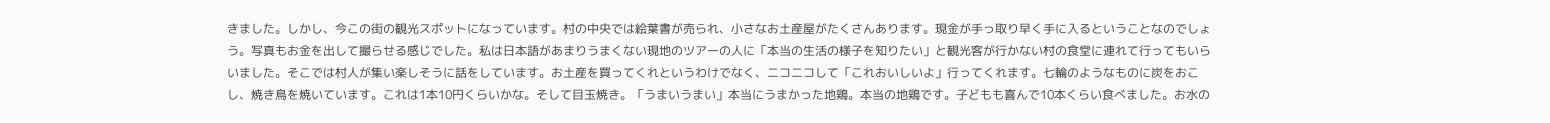きました。しかし、今この街の観光スポットになっています。村の中央では絵葉書が売られ、小さなお土産屋がたくさんあります。現金が手っ取り早く手に入るということなのでしょう。写真もお金を出して撮らせる感じでした。私は日本語があまりうまくない現地のツアーの人に「本当の生活の様子を知りたい」と観光客が行かない村の食堂に連れて行ってもいらいました。そこでは村人が集い楽しそうに話をしています。お土産を買ってくれというわけでなく、ニコニコして「これおいしいよ」行ってくれます。七輪のようなものに炭をおこし、焼き鳥を焼いています。これは1本10円くらいかな。そして目玉焼き。「うまいうまい」本当にうまかった地鶏。本当の地鶏です。子どもも喜んで10本くらい食べました。お水の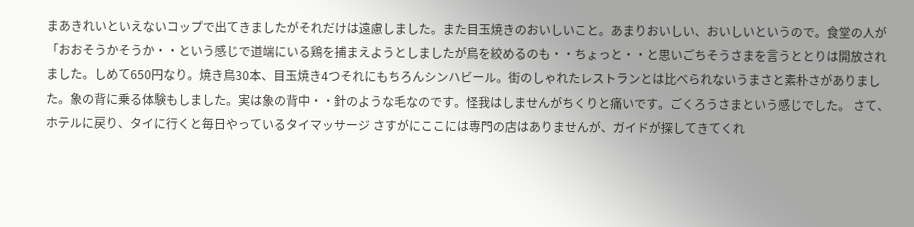まあきれいといえないコップで出てきましたがそれだけは遠慮しました。また目玉焼きのおいしいこと。あまりおいしい、おいしいというので。食堂の人が「おおそうかそうか・・という感じで道端にいる鶏を捕まえようとしましたが鳥を絞めるのも・・ちょっと・・と思いごちそうさまを言うととりは開放されました。しめて650円なり。焼き鳥30本、目玉焼き4つそれにもちろんシンハビール。街のしゃれたレストランとは比べられないうまさと素朴さがありました。象の背に乗る体験もしました。実は象の背中・・針のような毛なのです。怪我はしませんがちくりと痛いです。ごくろうさまという感じでした。 さて、ホテルに戻り、タイに行くと毎日やっているタイマッサージ さすがにここには専門の店はありませんが、ガイドが探してきてくれ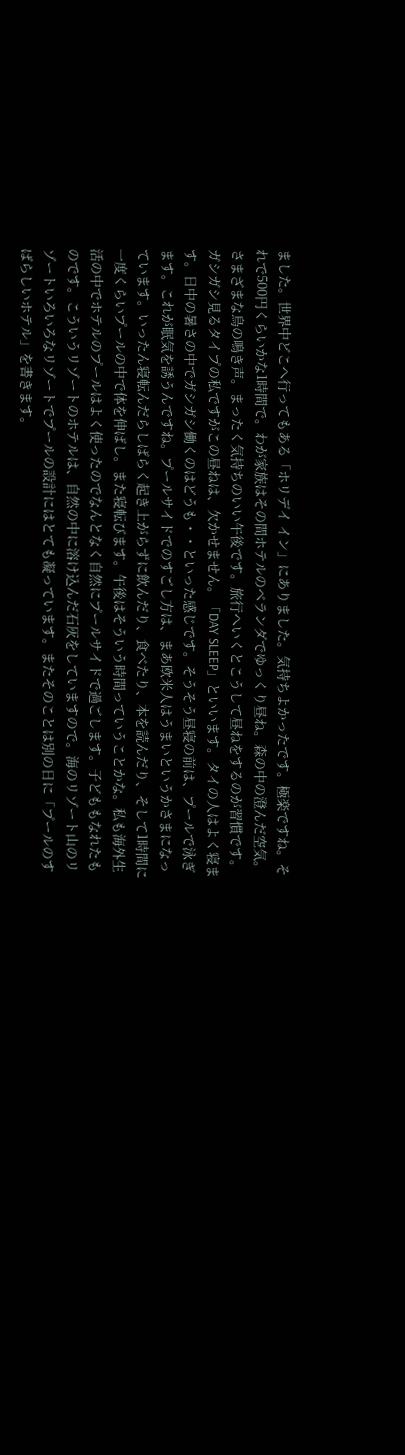ました。世界中どこへ行ってもある「ホリデイ イン」にありました。気持ちよかったです。極楽ですね。それで500円くらいかな1時間で。わが家族はその間ホテルのベランダでゆっくり昼ね。森の中の澄んだ空気。さまざまな鳥の鳴き声。まったく気持ちのいい午後です。旅行へいくとこうして昼ねをするのが習慣です。ガシガシ見るタイプの私ですがこの昼ねは、欠かせません。「DAY SLEEP」といいます。タイの人はよく寝ます。日中の暑さの中でガシガシ働くのはどうも・・といった感じです。そうそう昼寝の前は、プールで泳ぎます。これが眠気を誘うんですね。プールサイドでのすごし方は、まあ欧米人はうまいというかさまになっています。いったん寝転んだらしばらく起き上がらずに飲んだり、食べたり、本を読んだり、そして1時間に一度くらいプールの中で体を伸ばし。また寝転びます。午後はそういう時間っていうことかな。私も海外生活の中でホテルのプールはよく使ったのでなんとなく自然にプールサイドで過ごします。子どももなれたものです。こういうリゾートのホテルは、自然の中に溶け込んだ石灰をしていますので。海のリゾート山のリゾートいろいろなリゾートでプールの設計にはとても凝っています。またそのことは別の日に「プールのすばらしいホテル」を書きます。